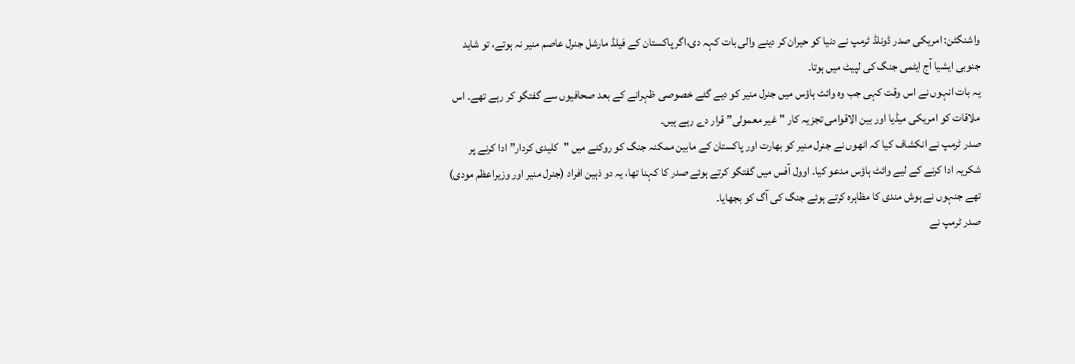واشنگٹن: امریکی صدر ڈونلڈ ٹرمپ نے دنیا کو حیران کر دینے والی بات کہہ دی،اگر پاکستان کے فیلڈ مارشل جنرل عاصم منیر نہ ہوتے، تو شاید جنوبی ایشیا آج ایٹمی جنگ کی لپیٹ میں ہوتا۔
یہ بات انہوں نے اس وقت کہی جب وہ وائٹ ہاؤس میں جنرل منیر کو دیے گئے خصوصی ظہرانے کے بعد صحافیوں سے گفتگو کر رہے تھے۔ اس ملاقات کو امریکی میڈیا اور بین الاقوامی تجزیہ کار "غیر معمولی” قرار دے رہے ہیں۔
صدر ٹرمپ نے انکشاف کیا کہ انھوں نے جنرل منیر کو بھارت اور پاکستان کے مابین ممکنہ جنگ کو روکنے میں "کلیدی کردار” ادا کرنے پر شکریہ ادا کرنے کے لیے وائٹ ہاؤس مدعو کیا۔ اوول آفس میں گفتگو کرتے ہوئے صدر کا کہنا تھا، یہ دو ذہین افراد (جنرل منیر اور وزیراعظم مودی) تھے جنہوں نے ہوش مندی کا مظاہرہ کرتے ہوئے جنگ کی آگ کو بجھایا۔
صدر ٹرمپ نے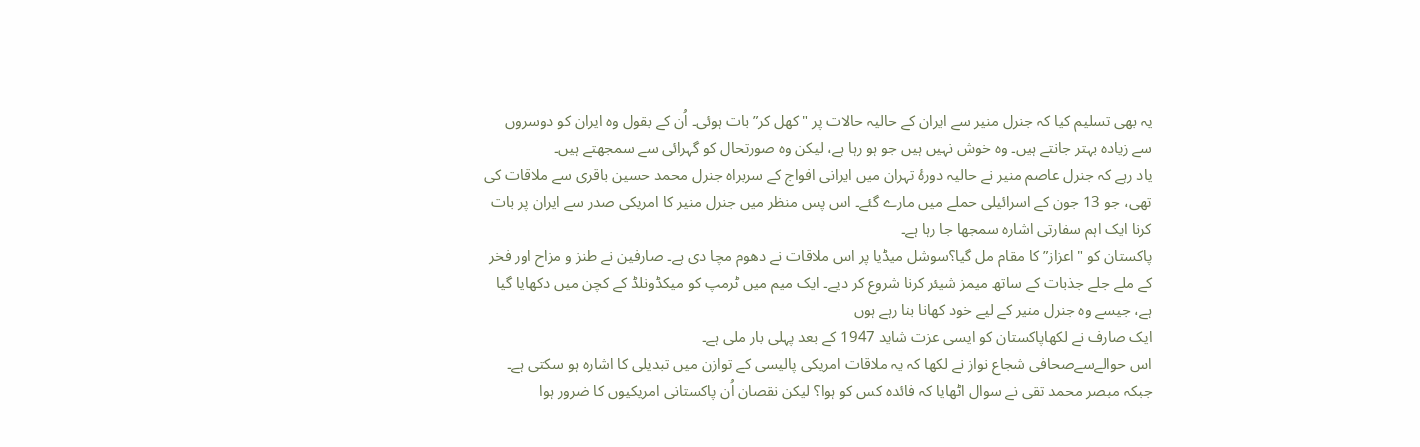یہ بھی تسلیم کیا کہ جنرل منیر سے ایران کے حالیہ حالات پر "کھل کر” بات ہوئی۔ اُن کے بقول وہ ایران کو دوسروں سے زیادہ بہتر جانتے ہیں۔ وہ خوش نہیں ہیں جو ہو رہا ہے، لیکن وہ صورتحال کو گہرائی سے سمجھتے ہیں۔
یاد رہے کہ جنرل عاصم منیر نے حالیہ دورۂ تہران میں ایرانی افواج کے سربراہ جنرل محمد حسین باقری سے ملاقات کی تھی، جو 13 جون کے اسرائیلی حملے میں مارے گئے۔ اس پس منظر میں جنرل منیر کا امریکی صدر سے ایران پر بات کرنا ایک اہم سفارتی اشارہ سمجھا جا رہا ہے۔
پاکستان کو "اعزاز” کا مقام مل گیا؟سوشل میڈیا پر اس ملاقات نے دھوم مچا دی ہے۔ صارفین نے طنز و مزاح اور فخر کے ملے جلے جذبات کے ساتھ میمز شیئر کرنا شروع کر دیے۔ ایک میم میں ٹرمپ کو میکڈونلڈ کے کچن میں دکھایا گیا ہے، جیسے وہ جنرل منیر کے لیے خود کھانا بنا رہے ہوں
ایک صارف نے لکھاپاکستان کو ایسی عزت شاید 1947 کے بعد پہلی بار ملی ہے۔
اس حوالےسےصحافی شجاع نواز نے لکھا کہ یہ ملاقات امریکی پالیسی کے توازن میں تبدیلی کا اشارہ ہو سکتی ہے۔ جبکہ مبصر محمد تقی نے سوال اٹھایا کہ فائدہ کس کو ہوا؟ لیکن نقصان اُن پاکستانی امریکیوں کا ضرور ہوا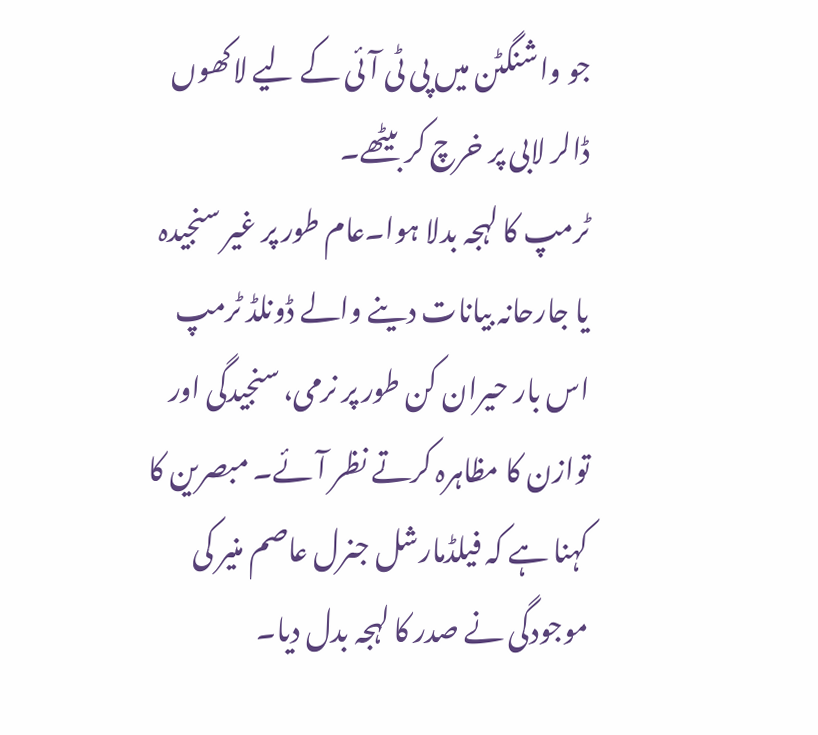جو واشنگٹن میں پی ٹی آئی کے لیے لاکھوں ڈالر لابی پر خرچ کر بیٹھے۔
ٹرمپ کا لہجہ بدلا ہوا۔عام طور پر غیر سنجیدہ یا جارحانہ بیانات دینے والے ڈونلڈ ٹرمپ اس بار حیران کن طور پر نرمی، سنجیدگی اور توازن کا مظاہرہ کرتے نظر آئے۔ مبصرین کا کہنا ہے کہ فیلڈمارشل جنرل عاصم منیر کی موجودگی نے صدر کا لہجہ بدل دیا۔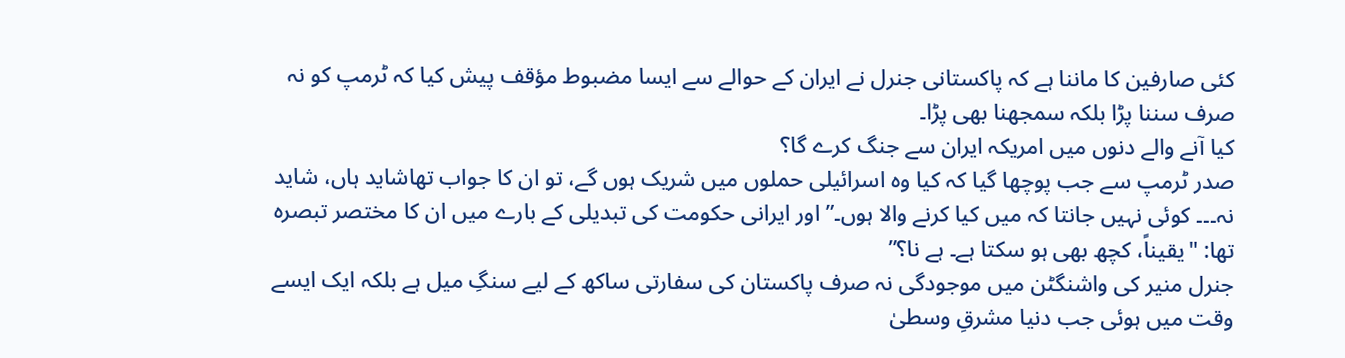کئی صارفین کا ماننا ہے کہ پاکستانی جنرل نے ایران کے حوالے سے ایسا مضبوط مؤقف پیش کیا کہ ٹرمپ کو نہ صرف سننا پڑا بلکہ سمجھنا بھی پڑا۔
کیا آنے والے دنوں میں امریکہ ایران سے جنگ کرے گا؟
صدر ٹرمپ سے جب پوچھا گیا کہ کیا وہ اسرائیلی حملوں میں شریک ہوں گے، تو ان کا جواب تھاشاید ہاں، شاید نہ۔۔۔ کوئی نہیں جانتا کہ میں کیا کرنے والا ہوں۔” اور ایرانی حکومت کی تبدیلی کے بارے میں ان کا مختصر تبصرہ تھا: "یقیناً، کچھ بھی ہو سکتا ہے۔ ہے نا؟”
جنرل منیر کی واشنگٹن میں موجودگی نہ صرف پاکستان کی سفارتی ساکھ کے لیے سنگِ میل ہے بلکہ ایک ایسے وقت میں ہوئی جب دنیا مشرقِ وسطیٰ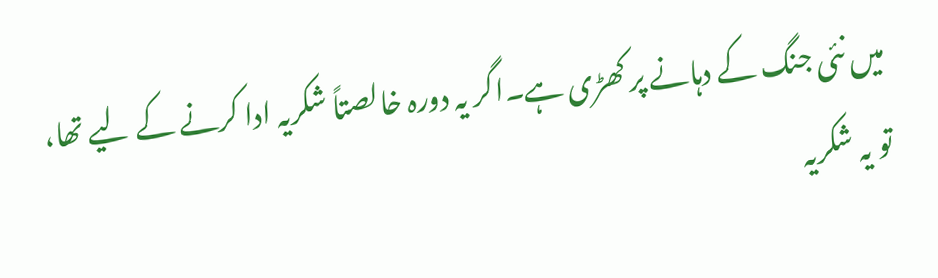میں نئی جنگ کے دہانے پر کھڑی ہے۔اگر یہ دورہ خالصتاً شکریہ ادا کرنے کے لیے تھا، تو یہ شکریہ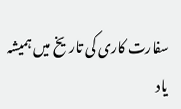سفارت کاری کی تاریخ میں ہمیشہ یاد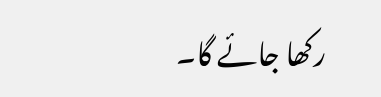رکھا جائے گا۔